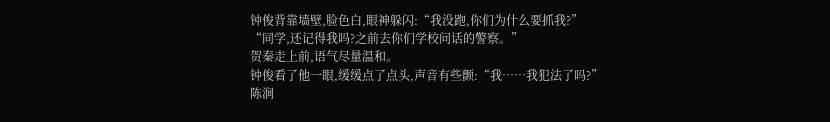钟俊背靠墙壁,脸色白,眼神躲闪:“我没跑,你们为什么要抓我?”
“同学,还记得我吗?之前去你们学校问话的警察。”
贺秦走上前,语气尽量温和。
钟俊看了他一眼,缓缓点了点头,声音有些颤:“我……我犯法了吗?”
陈涧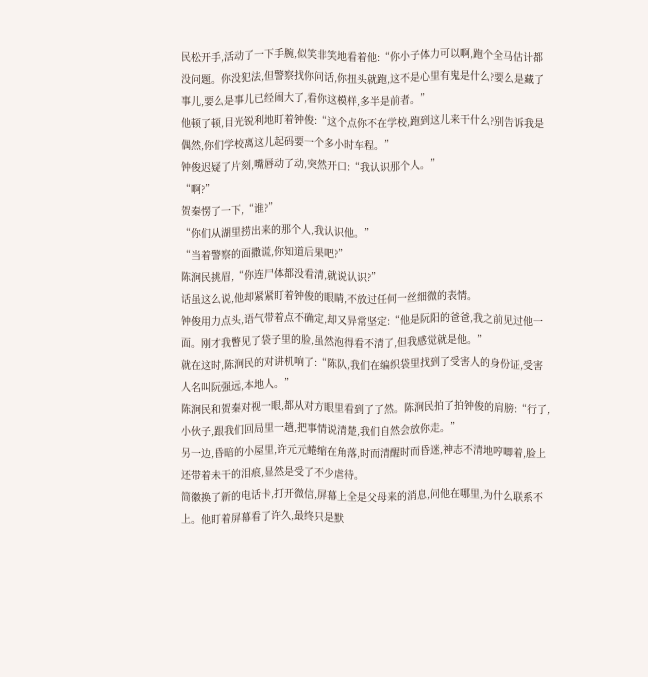民松开手,活动了一下手腕,似笑非笑地看着他:“你小子体力可以啊,跑个全马估计都没问题。你没犯法,但警察找你问话,你扭头就跑,这不是心里有鬼是什么?要么是藏了事儿,要么是事儿已经闹大了,看你这模样,多半是前者。”
他顿了顿,目光锐利地盯着钟俊:“这个点你不在学校,跑到这儿来干什么?别告诉我是偶然,你们学校离这儿起码要一个多小时车程。”
钟俊迟疑了片刻,嘴唇动了动,突然开口:“我认识那个人。”
“啊?”
贺秦愣了一下,“谁?”
“你们从湖里捞出来的那个人,我认识他。”
“当着警察的面撒谎,你知道后果吧?”
陈涧民挑眉,“你连尸体都没看清,就说认识?”
话虽这么说,他却紧紧盯着钟俊的眼睛,不放过任何一丝细微的表情。
钟俊用力点头,语气带着点不确定,却又异常坚定:“他是阮阳的爸爸,我之前见过他一面。刚才我瞥见了袋子里的脸,虽然泡得看不清了,但我感觉就是他。”
就在这时,陈涧民的对讲机响了:“陈队,我们在编织袋里找到了受害人的身份证,受害人名叫阮强远,本地人。”
陈涧民和贺秦对视一眼,都从对方眼里看到了了然。陈涧民拍了拍钟俊的肩膀:“行了,小伙子,跟我们回局里一趟,把事情说清楚,我们自然会放你走。”
另一边,昏暗的小屋里,许元元蜷缩在角落,时而清醒时而昏迷,神志不清地哼唧着,脸上还带着未干的泪痕,显然是受了不少虐待。
简徽换了新的电话卡,打开微信,屏幕上全是父母来的消息,问他在哪里,为什么联系不上。他盯着屏幕看了许久,最终只是默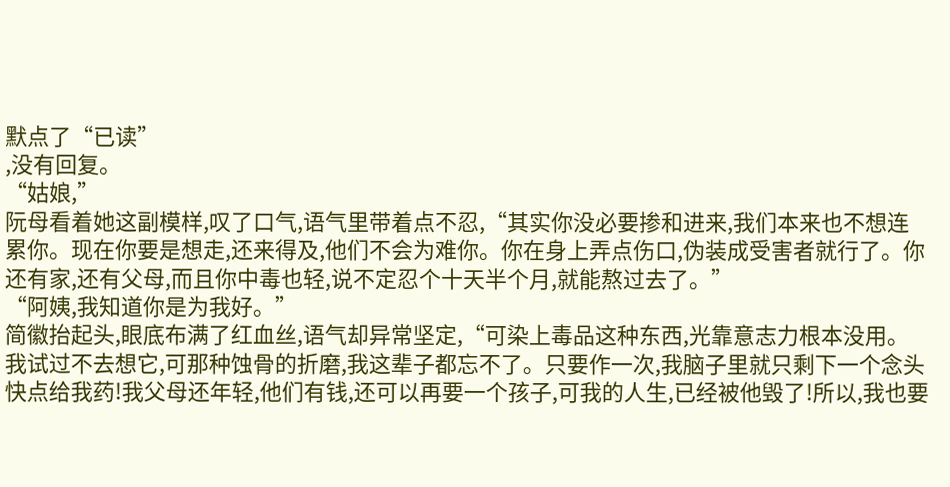默点了“已读”
,没有回复。
“姑娘,”
阮母看着她这副模样,叹了口气,语气里带着点不忍,“其实你没必要掺和进来,我们本来也不想连累你。现在你要是想走,还来得及,他们不会为难你。你在身上弄点伤口,伪装成受害者就行了。你还有家,还有父母,而且你中毒也轻,说不定忍个十天半个月,就能熬过去了。”
“阿姨,我知道你是为我好。”
简徽抬起头,眼底布满了红血丝,语气却异常坚定,“可染上毒品这种东西,光靠意志力根本没用。我试过不去想它,可那种蚀骨的折磨,我这辈子都忘不了。只要作一次,我脑子里就只剩下一个念头快点给我药!我父母还年轻,他们有钱,还可以再要一个孩子,可我的人生,已经被他毁了!所以,我也要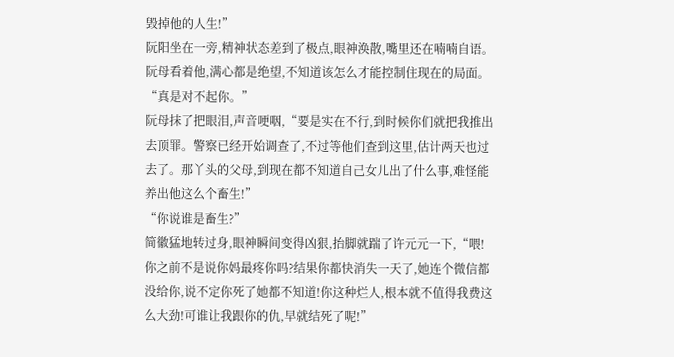毁掉他的人生!”
阮阳坐在一旁,精神状态差到了极点,眼神涣散,嘴里还在喃喃自语。阮母看着他,满心都是绝望,不知道该怎么才能控制住现在的局面。
“真是对不起你。”
阮母抹了把眼泪,声音哽咽,“要是实在不行,到时候你们就把我推出去顶罪。警察已经开始调查了,不过等他们查到这里,估计两天也过去了。那丫头的父母,到现在都不知道自己女儿出了什么事,难怪能养出他这么个畜生!”
“你说谁是畜生?”
简徽猛地转过身,眼神瞬间变得凶狠,抬脚就踹了许元元一下,“喂!你之前不是说你妈最疼你吗?结果你都快消失一天了,她连个微信都没给你,说不定你死了她都不知道!你这种烂人,根本就不值得我费这么大劲!可谁让我跟你的仇,早就结死了呢!”